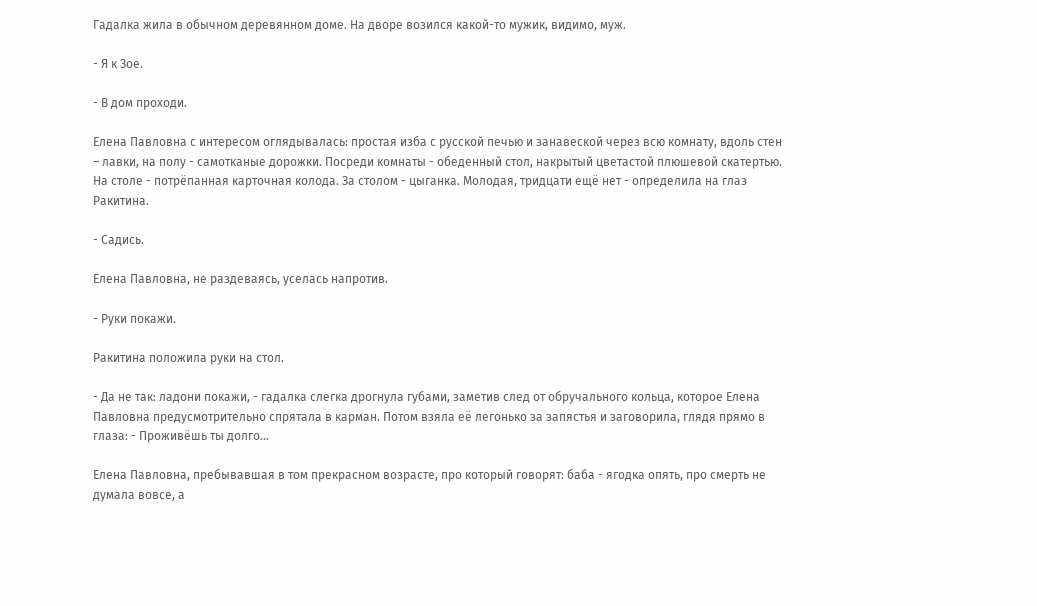Гадалка жила в обычном деревянном доме. На дворе возился какой-то мужик, видимо, муж.

- Я к Зое.

- В дом проходи.

Елена Павловна с интересом оглядывалась: простая изба с русской печью и занавеской через всю комнату, вдоль стен – лавки, на полу - самотканые дорожки. Посреди комнаты - обеденный стол, накрытый цветастой плюшевой скатертью. На столе - потрёпанная карточная колода. За столом - цыганка. Молодая, тридцати ещё нет - определила на глаз Ракитина.

- Садись.

Елена Павловна, не раздеваясь, уселась напротив.

- Руки покажи.

Ракитина положила руки на стол.

- Да не так: ладони покажи, - гадалка слегка дрогнула губами, заметив след от обручального кольца, которое Елена Павловна предусмотрительно спрятала в карман. Потом взяла её легонько за запястья и заговорила, глядя прямо в глаза: - Проживёшь ты долго…

Елена Павловна, пребывавшая в том прекрасном возрасте, про который говорят: баба - ягодка опять, про смерть не думала вовсе, а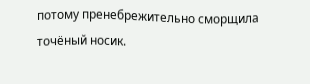потому пренебрежительно сморщила точёный носик.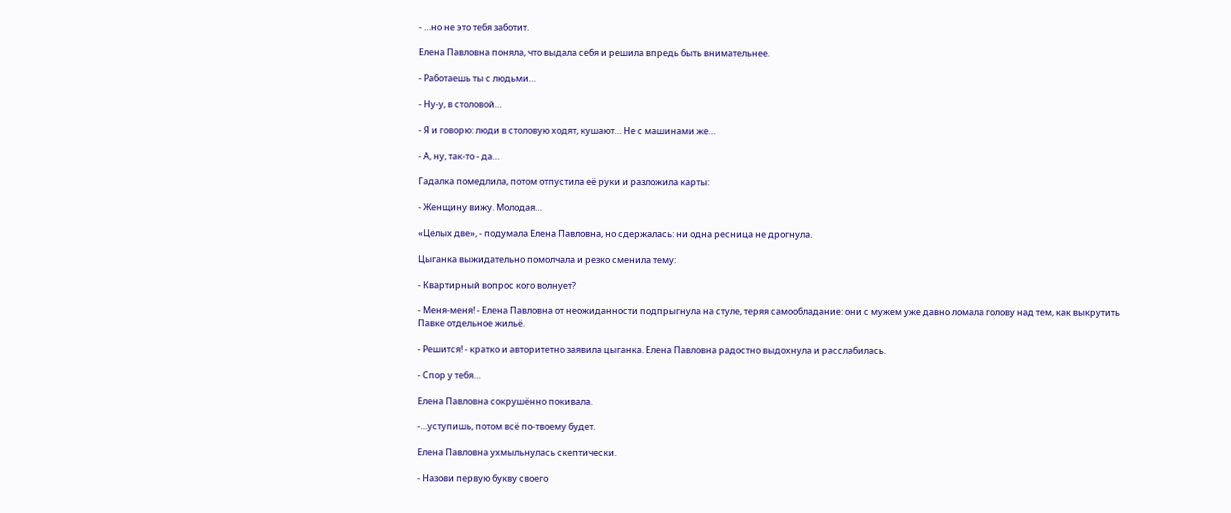- …но не это тебя заботит.

Елена Павловна поняла, что выдала себя и решила впредь быть внимательнее.

- Работаешь ты с людьми…

- Ну-у, в столовой…

- Я и говорю: люди в столовую ходят, кушают… Не с машинами же…

- А, ну, так-то - да…

Гадалка помедлила, потом отпустила её руки и разложила карты:

- Женщину вижу. Молодая…

«Целых две», - подумала Елена Павловна, но сдержалась: ни одна ресница не дрогнула.

Цыганка выжидательно помолчала и резко сменила тему:

- Квартирный вопрос кого волнует?

- Меня-меня! - Елена Павловна от неожиданности подпрыгнула на стуле, теряя самообладание: они с мужем уже давно ломала голову над тем, как выкрутить Павке отдельное жильё.

- Решится! - кратко и авторитетно заявила цыганка. Елена Павловна радостно выдохнула и расслабилась.

- Спор у тебя…

Елена Павловна сокрушённо покивала.

-…уступишь, потом всё по-твоему будет.

Елена Павловна ухмыльнулась скептически.

- Назови первую букву своего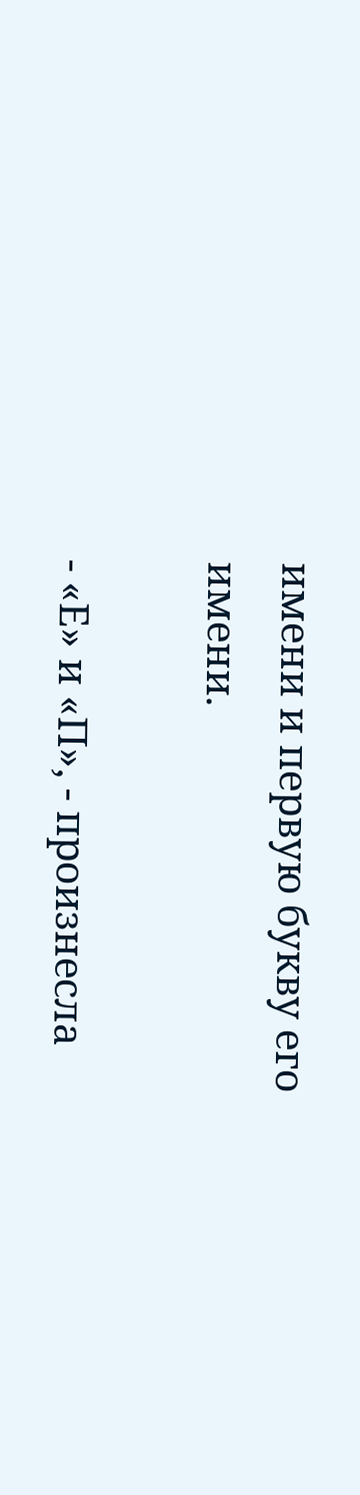имени и первую букву его имени.

- «Е» и «П», - произнесла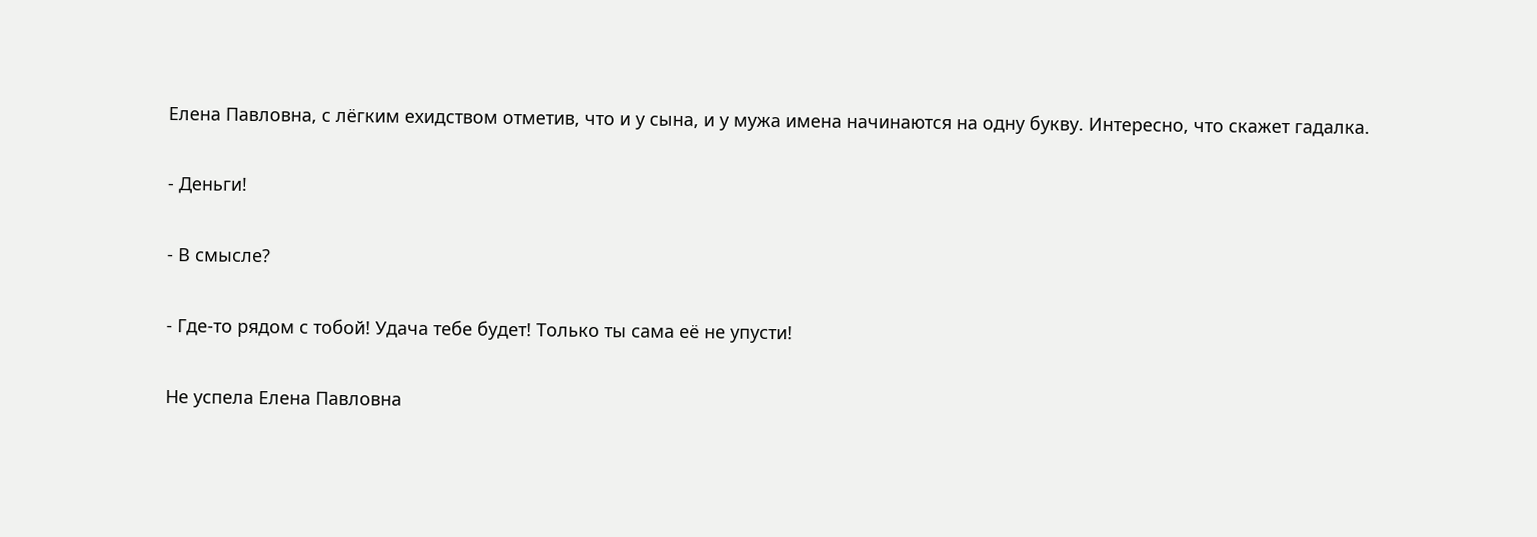Елена Павловна, с лёгким ехидством отметив, что и у сына, и у мужа имена начинаются на одну букву. Интересно, что скажет гадалка.

- Деньги!

- В смысле?

- Где-то рядом с тобой! Удача тебе будет! Только ты сама её не упусти!

Не успела Елена Павловна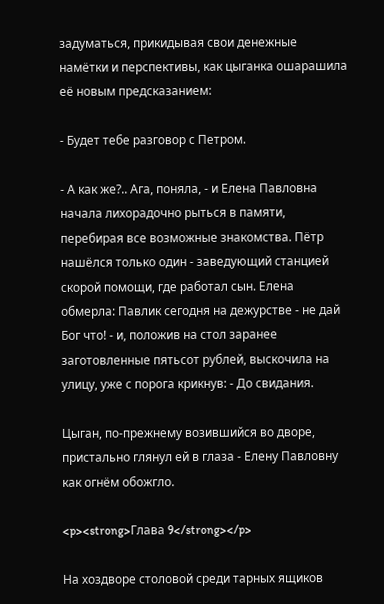задуматься, прикидывая свои денежные намётки и перспективы, как цыганка ошарашила её новым предсказанием:

- Будет тебе разговор с Петром.

- А как же?.. Ага, поняла, - и Елена Павловна начала лихорадочно рыться в памяти, перебирая все возможные знакомства. Пётр нашёлся только один - заведующий станцией скорой помощи, где работал сын. Елена обмерла: Павлик сегодня на дежурстве - не дай Бог что! - и, положив на стол заранее заготовленные пятьсот рублей, выскочила на улицу, уже с порога крикнув: - До свидания.

Цыган, по-прежнему возившийся во дворе, пристально глянул ей в глаза - Елену Павловну как огнём обожгло.

<p><strong>Глава 9</strong></p>

На хоздворе столовой среди тарных ящиков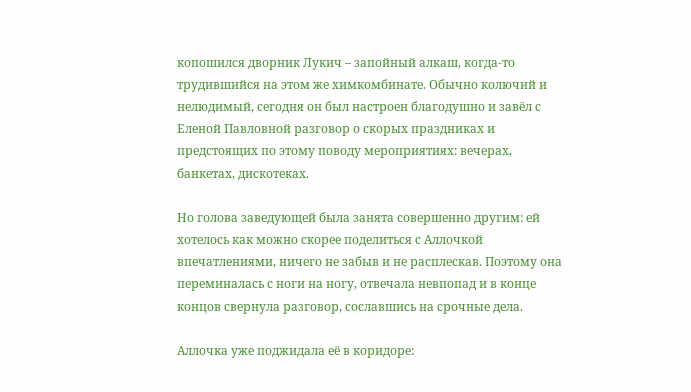копошился дворник Лукич – запойный алкаш, когда-то трудившийся на этом же химкомбинате. Обычно колючий и нелюдимый, сегодня он был настроен благодушно и завёл с Еленой Павловной разговор о скорых праздниках и предстоящих по этому поводу мероприятиях: вечерах, банкетах, дискотеках.

Но голова заведующей была занята совершенно другим: ей хотелось как можно скорее поделиться с Аллочкой впечатлениями, ничего не забыв и не расплескав. Поэтому она переминалась с ноги на ногу, отвечала невпопад и в конце концов свернула разговор, сославшись на срочные дела.

Аллочка уже поджидала её в коридоре: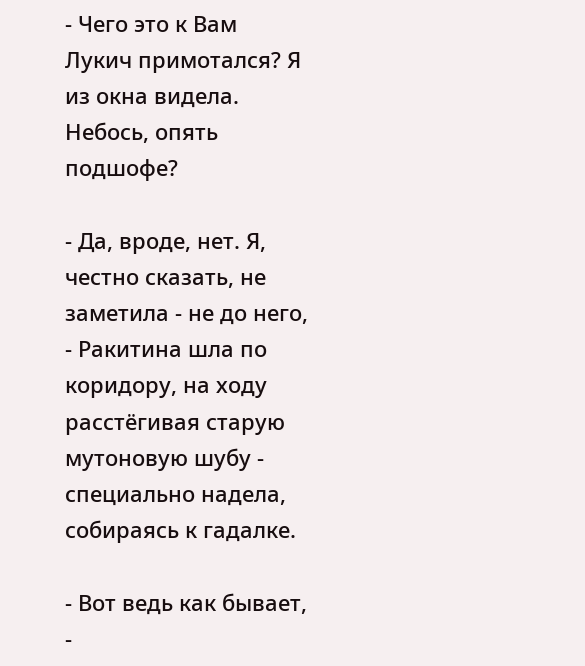- Чего это к Вам Лукич примотался? Я из окна видела. Небось, опять подшофе?

- Да, вроде, нет. Я, честно сказать, не заметила - не до него, - Ракитина шла по коридору, на ходу расстёгивая старую мутоновую шубу - специально надела, собираясь к гадалке.

- Вот ведь как бывает, -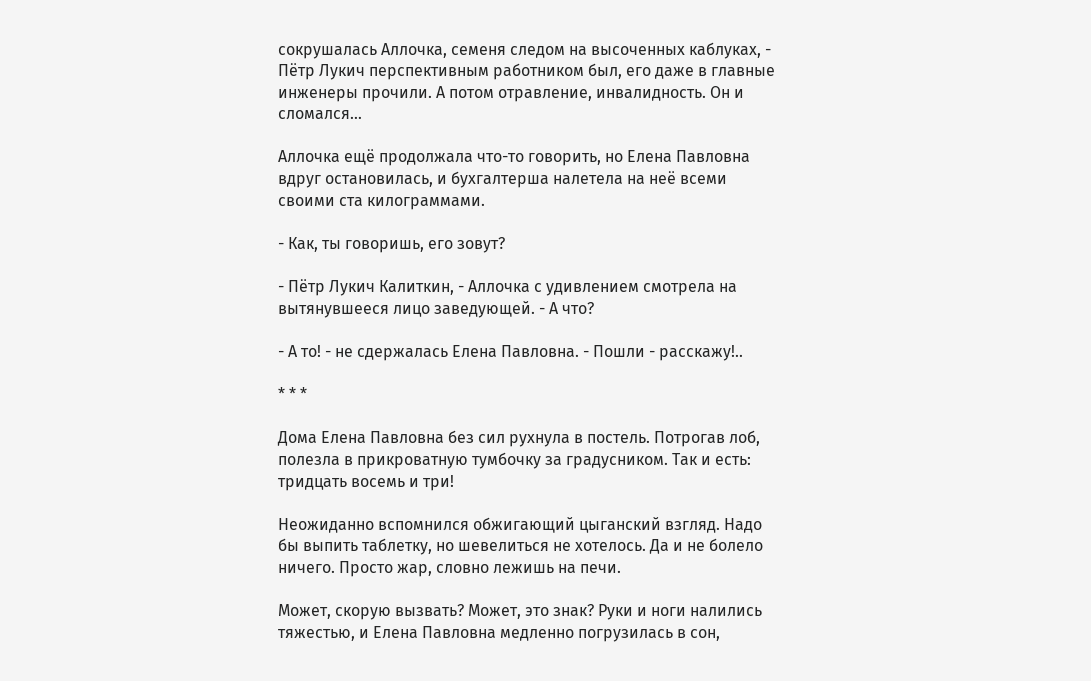сокрушалась Аллочка, семеня следом на высоченных каблуках, - Пётр Лукич перспективным работником был, его даже в главные инженеры прочили. А потом отравление, инвалидность. Он и сломался…

Аллочка ещё продолжала что-то говорить, но Елена Павловна вдруг остановилась, и бухгалтерша налетела на неё всеми своими ста килограммами.

- Как, ты говоришь, его зовут?

- Пётр Лукич Калиткин, - Аллочка с удивлением смотрела на вытянувшееся лицо заведующей. - А что?

- А то! - не сдержалась Елена Павловна. - Пошли - расскажу!..

* * *

Дома Елена Павловна без сил рухнула в постель. Потрогав лоб, полезла в прикроватную тумбочку за градусником. Так и есть: тридцать восемь и три!

Неожиданно вспомнился обжигающий цыганский взгляд. Надо бы выпить таблетку, но шевелиться не хотелось. Да и не болело ничего. Просто жар, словно лежишь на печи.

Может, скорую вызвать? Может, это знак? Руки и ноги налились тяжестью, и Елена Павловна медленно погрузилась в сон,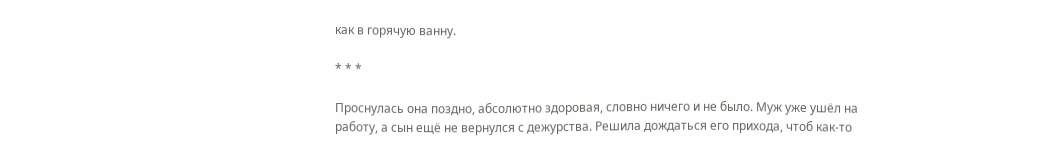как в горячую ванну.

* * *

Проснулась она поздно, абсолютно здоровая, словно ничего и не было. Муж уже ушёл на работу, а сын ещё не вернулся с дежурства. Решила дождаться его прихода, чтоб как-то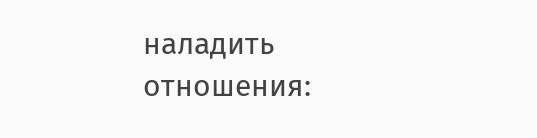наладить отношения: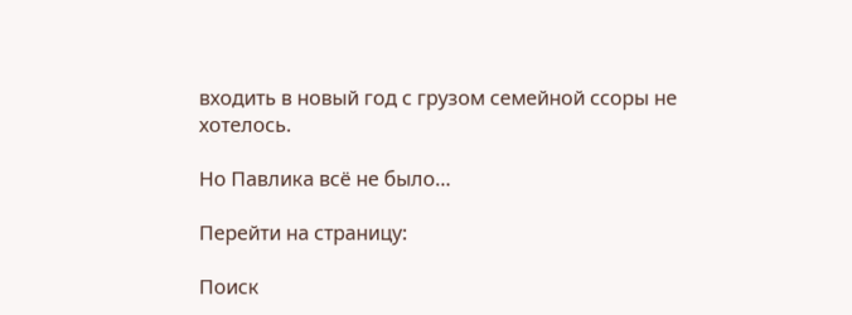входить в новый год с грузом семейной ссоры не хотелось.

Но Павлика всё не было…

Перейти на страницу:

Поиск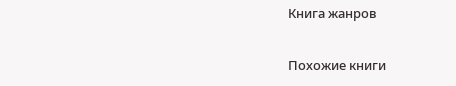Книга жанров

Похожие книги